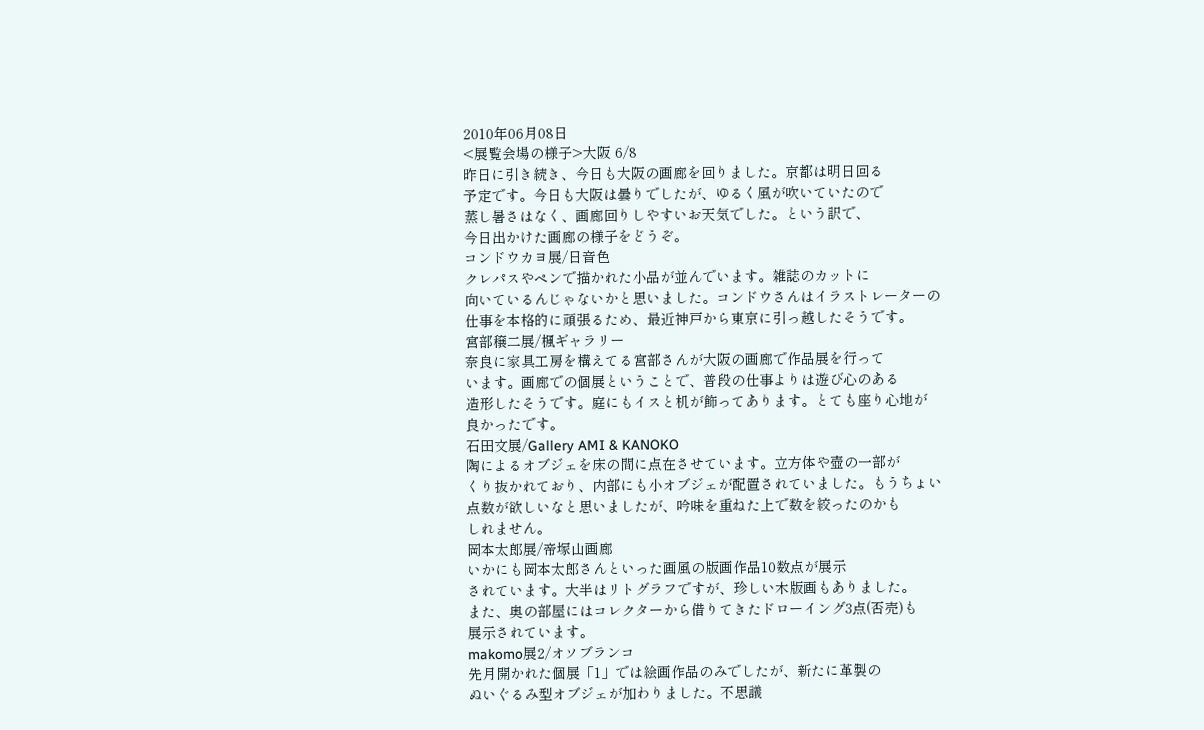2010年06月08日
<展覧会場の様子>大阪 6/8
昨日に引き続き、今日も大阪の画廊を回りました。京都は明日回る
予定です。今日も大阪は曇りでしたが、ゆるく風が吹いていたので
蒸し暑さはなく、画廊回りしやすいお天気でした。という訳で、
今日出かけた画廊の様子をどうぞ。
コンドウカヨ展/日音色
クレパスやペンで描かれた小品が並んでいます。雑誌のカットに
向いているんじゃないかと思いました。コンドウさんはイラストレーターの
仕事を本格的に頑張るため、最近神戸から東京に引っ越したそうです。
宮部穣二展/楓ギャラリー
奈良に家具工房を構えてる宮部さんが大阪の画廊で作品展を行って
います。画廊での個展ということで、普段の仕事よりは遊び心のある
造形したそうです。庭にもイスと机が飾ってあります。とても座り心地が
良かったです。
石田文展/Gallery AMI & KANOKO
陶によるオブジェを床の間に点在させています。立方体や壺の一部が
くり抜かれており、内部にも小オブジェが配置されていました。もうちょい
点数が欲しいなと思いましたが、吟味を重ねた上で数を絞ったのかも
しれません。
岡本太郎展/帝塚山画廊
いかにも岡本太郎さんといった画風の版画作品10数点が展示
されています。大半はリトグラフですが、珍しい木版画もありました。
また、奥の部屋にはコレクターから借りてきたドローイング3点(否売)も
展示されています。
makomo展2/オソブランコ
先月開かれた個展「1」では絵画作品のみでしたが、新たに革製の
ぬいぐるみ型オブジェが加わりました。不思議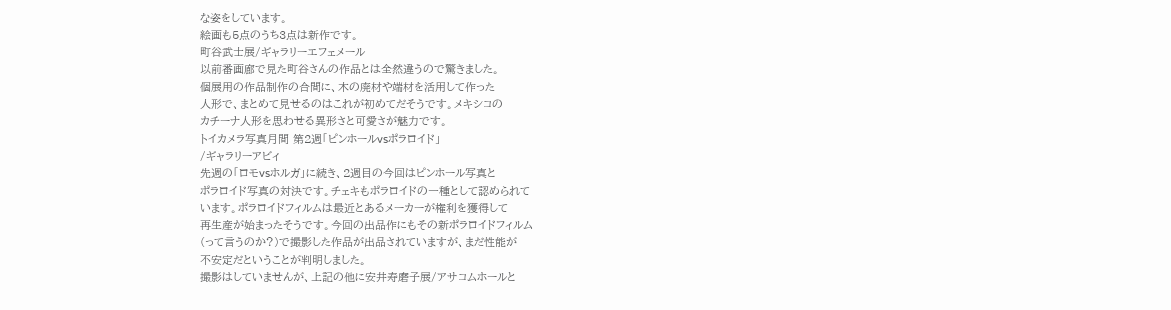な姿をしています。
絵画も5点のうち3点は新作です。
町谷武士展/ギャラリーエフェメール
以前番画廊で見た町谷さんの作品とは全然違うので驚きました。
個展用の作品制作の合間に、木の廃材や端材を活用して作った
人形で、まとめて見せるのはこれが初めてだそうです。メキシコの
カチーナ人形を思わせる異形さと可愛さが魅力です。
トイカメラ写真月間 第2週「ピンホールvsポラロイド」
/ギャラリーアビィ
先週の「ロモvsホルガ」に続き、2週目の今回はピンホール写真と
ポラロイド写真の対決です。チェキもポラロイドの一種として認められて
います。ポラロイドフィルムは最近とあるメーカーが権利を獲得して
再生産が始まったそうです。今回の出品作にもその新ポラロイドフィルム
(って言うのか?)で撮影した作品が出品されていますが、まだ性能が
不安定だということが判明しました。
撮影はしていませんが、上記の他に安井寿磨子展/アサコムホールと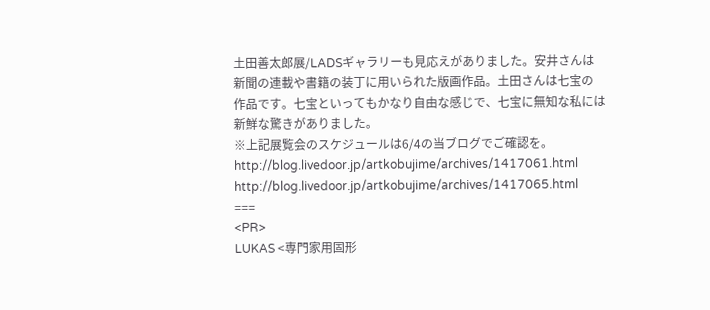土田善太郎展/LADSギャラリーも見応えがありました。安井さんは
新聞の連載や書籍の装丁に用いられた版画作品。土田さんは七宝の
作品です。七宝といってもかなり自由な感じで、七宝に無知な私には
新鮮な驚きがありました。
※上記展覧会のスケジュールは6/4の当ブログでご確認を。
http://blog.livedoor.jp/artkobujime/archives/1417061.html
http://blog.livedoor.jp/artkobujime/archives/1417065.html
===
<PR>
LUKAS <専門家用固形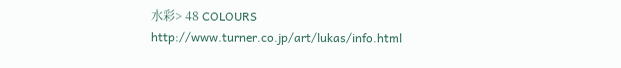水彩> 48 COLOURS
http://www.turner.co.jp/art/lukas/info.html